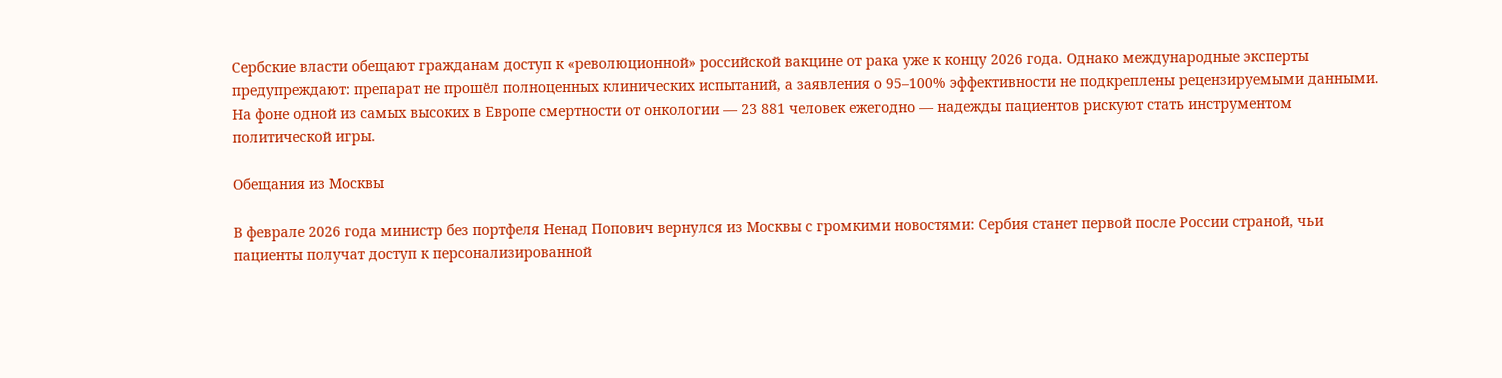Сербские власти обещают гражданам доступ к «революционной» российской вакцине от рака уже к концу 2026 года. Однако международные эксперты предупреждают: препарат не прошёл полноценных клинических испытаний, а заявления о 95–100% эффективности не подкреплены рецензируемыми данными. На фоне одной из самых высоких в Европе смертности от онкологии — 23 881 человек ежегодно — надежды пациентов рискуют стать инструментом политической игры.

Обещания из Москвы

В феврале 2026 года министр без портфеля Ненад Попович вернулся из Москвы с громкими новостями: Сербия станет первой после России страной, чьи пациенты получат доступ к персонализированной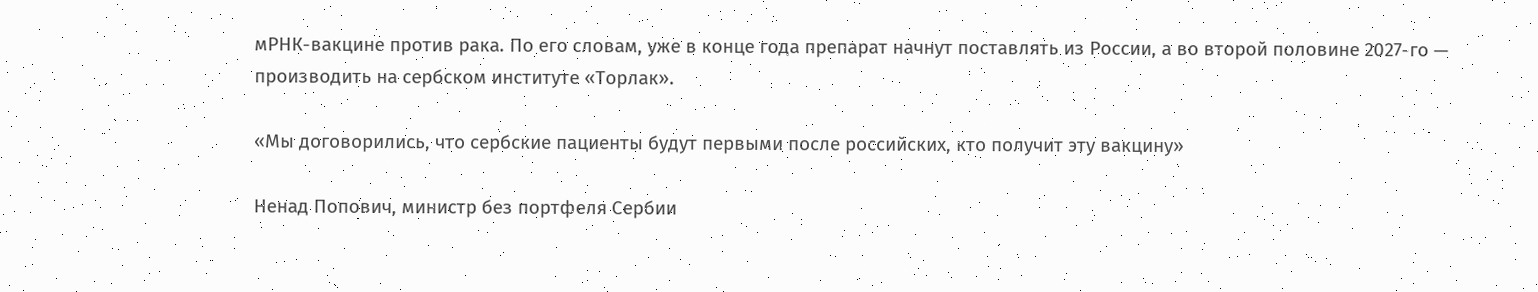мРНК-вакцине против рака. По его словам, уже в конце года препарат начнут поставлять из России, а во второй половине 2027-го — производить на сербском институте «Торлак».

«Мы договорились, что сербские пациенты будут первыми после российских, кто получит эту вакцину»

Ненад Попович, министр без портфеля Сербии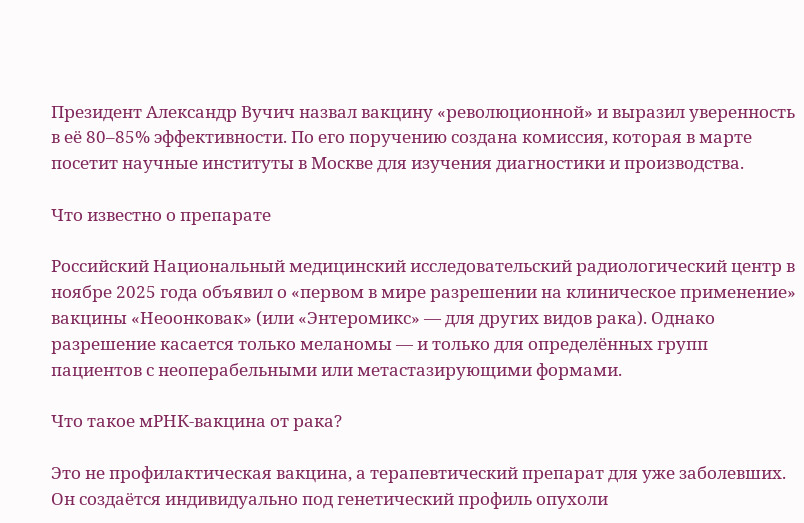Президент Александр Вучич назвал вакцину «революционной» и выразил уверенность в её 80–85% эффективности. По его поручению создана комиссия, которая в марте посетит научные институты в Москве для изучения диагностики и производства.

Что известно о препарате

Российский Национальный медицинский исследовательский радиологический центр в ноябре 2025 года объявил о «первом в мире разрешении на клиническое применение» вакцины «Неоонковак» (или «Энтеромикс» — для других видов рака). Однако разрешение касается только меланомы — и только для определённых групп пациентов с неоперабельными или метастазирующими формами.

Что такое мРНК-вакцина от рака?

Это не профилактическая вакцина, а терапевтический препарат для уже заболевших. Он создаётся индивидуально под генетический профиль опухоли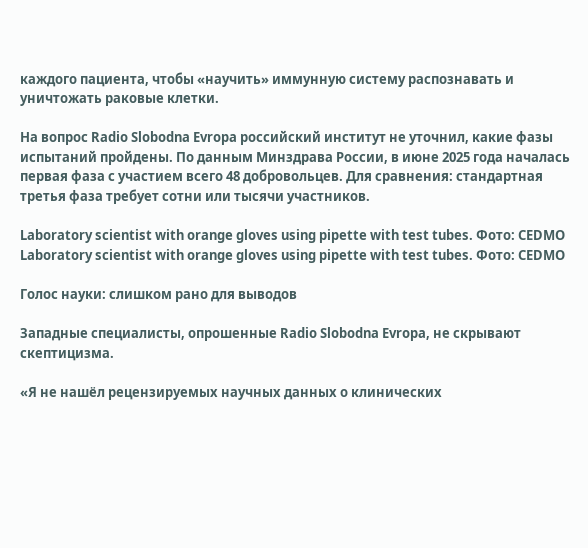каждого пациента, чтобы «научить» иммунную систему распознавать и уничтожать раковые клетки.

На вопрос Radio Slobodna Evropa российский институт не уточнил, какие фазы испытаний пройдены. По данным Минздрава России, в июне 2025 года началась первая фаза с участием всего 48 добровольцев. Для сравнения: стандартная третья фаза требует сотни или тысячи участников.

Laboratory scientist with orange gloves using pipette with test tubes. Фото: CEDMO
Laboratory scientist with orange gloves using pipette with test tubes. Фото: CEDMO

Голос науки: слишком рано для выводов

Западные специалисты, опрошенные Radio Slobodna Evropa, не скрывают скептицизма.

«Я не нашёл рецензируемых научных данных о клинических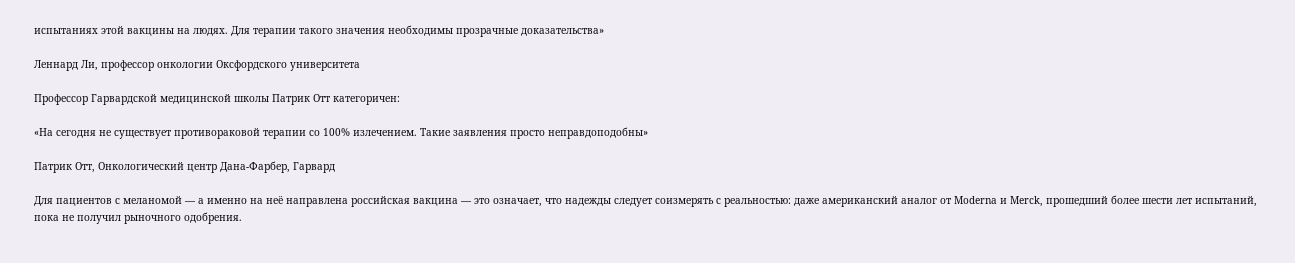испытаниях этой вакцины на людях. Для терапии такого значения необходимы прозрачные доказательства»

Леннард Ли, профессор онкологии Оксфордского университета

Профессор Гарвардской медицинской школы Патрик Отт категоричен:

«На сегодня не существует противораковой терапии со 100% излечением. Такие заявления просто неправдоподобны»

Патрик Отт, Онкологический центр Дана-Фарбер, Гарвард

Для пациентов с меланомой — а именно на неё направлена российская вакцина — это означает, что надежды следует соизмерять с реальностью: даже американский аналог от Moderna и Merck, прошедший более шести лет испытаний, пока не получил рыночного одобрения.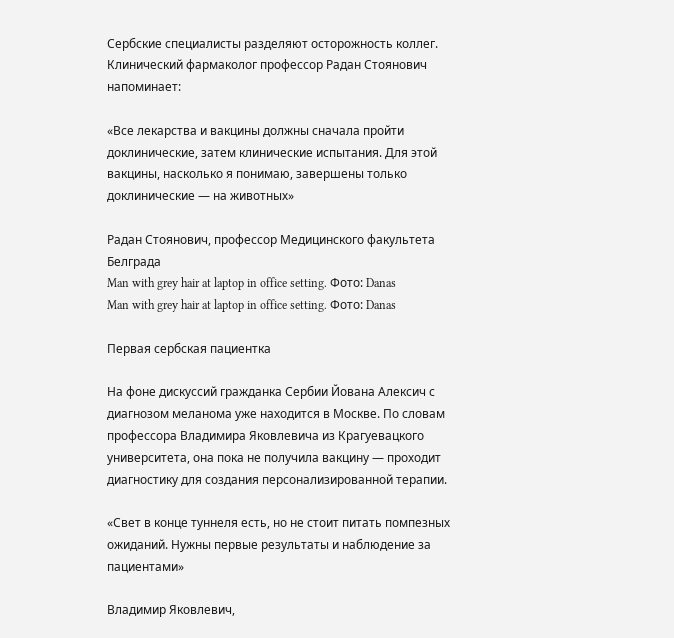Сербские специалисты разделяют осторожность коллег. Клинический фармаколог профессор Радан Стоянович напоминает:

«Все лекарства и вакцины должны сначала пройти доклинические, затем клинические испытания. Для этой вакцины, насколько я понимаю, завершены только доклинические — на животных»

Радан Стоянович, профессор Медицинского факультета Белграда
Man with grey hair at laptop in office setting. Фото: Danas
Man with grey hair at laptop in office setting. Фото: Danas

Первая сербская пациентка

На фоне дискуссий гражданка Сербии Йована Алексич с диагнозом меланома уже находится в Москве. По словам профессора Владимира Яковлевича из Крагуевацкого университета, она пока не получила вакцину — проходит диагностику для создания персонализированной терапии.

«Свет в конце туннеля есть, но не стоит питать помпезных ожиданий. Нужны первые результаты и наблюдение за пациентами»

Владимир Яковлевич,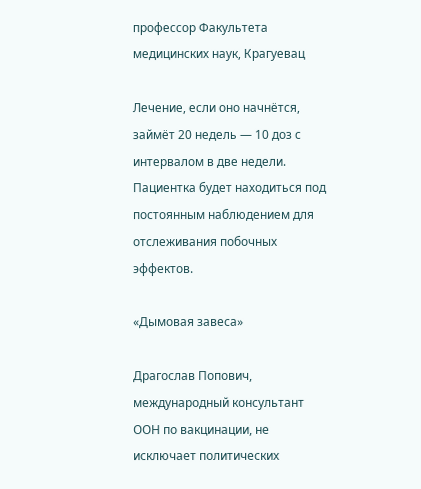профессор Факультета медицинских наук, Крагуевац

Лечение, если оно начнётся, займёт 20 недель — 10 доз с интервалом в две недели. Пациентка будет находиться под постоянным наблюдением для отслеживания побочных эффектов.

«Дымовая завеса»

Драгослав Попович, международный консультант ООН по вакцинации, не исключает политических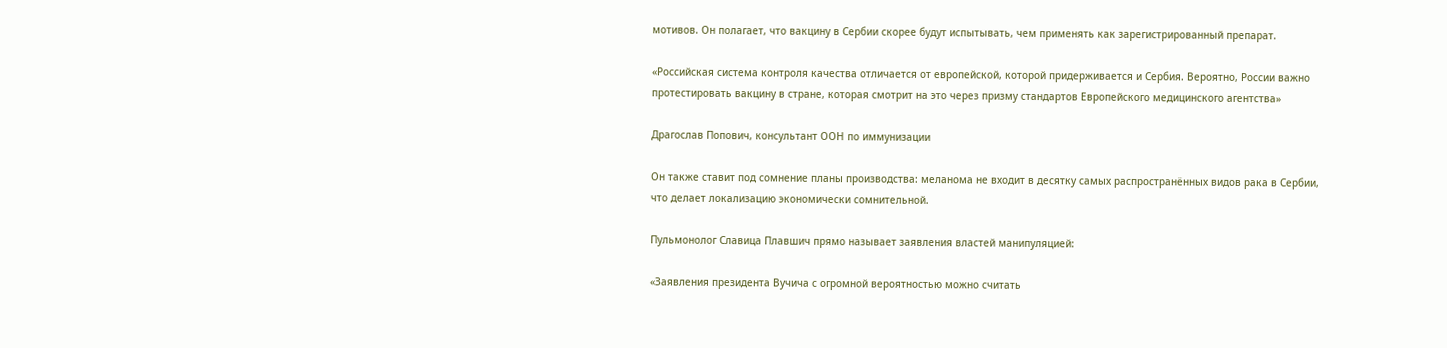мотивов. Он полагает, что вакцину в Сербии скорее будут испытывать, чем применять как зарегистрированный препарат.

«Российская система контроля качества отличается от европейской, которой придерживается и Сербия. Вероятно, России важно протестировать вакцину в стране, которая смотрит на это через призму стандартов Европейского медицинского агентства»

Драгослав Попович, консультант ООН по иммунизации

Он также ставит под сомнение планы производства: меланома не входит в десятку самых распространённых видов рака в Сербии, что делает локализацию экономически сомнительной.

Пульмонолог Славица Плавшич прямо называет заявления властей манипуляцией:

«Заявления президента Вучича с огромной вероятностью можно считать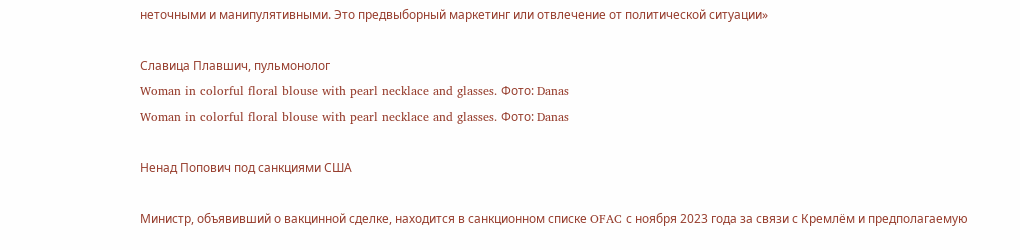неточными и манипулятивными. Это предвыборный маркетинг или отвлечение от политической ситуации»

Славица Плавшич, пульмонолог
Woman in colorful floral blouse with pearl necklace and glasses. Фото: Danas
Woman in colorful floral blouse with pearl necklace and glasses. Фото: Danas

Ненад Попович под санкциями США

Министр, объявивший о вакцинной сделке, находится в санкционном списке OFAC с ноября 2023 года за связи с Кремлём и предполагаемую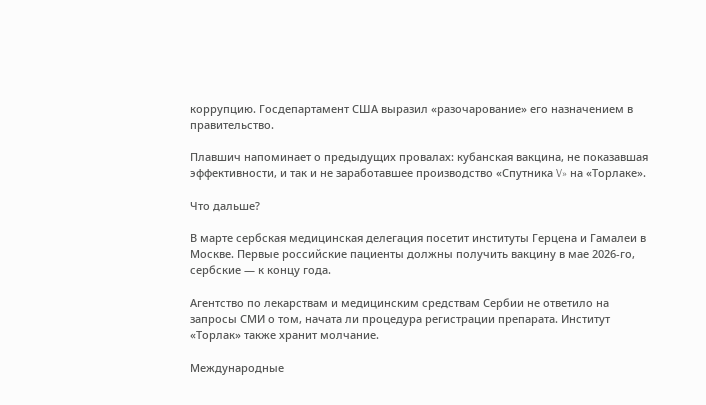коррупцию. Госдепартамент США выразил «разочарование» его назначением в правительство.

Плавшич напоминает о предыдущих провалах: кубанская вакцина, не показавшая эффективности, и так и не заработавшее производство «Спутника V» на «Торлаке».

Что дальше?

В марте сербская медицинская делегация посетит институты Герцена и Гамалеи в Москве. Первые российские пациенты должны получить вакцину в мае 2026-го, сербские — к концу года.

Агентство по лекарствам и медицинским средствам Сербии не ответило на запросы СМИ о том, начата ли процедура регистрации препарата. Институт «Торлак» также хранит молчание.

Международные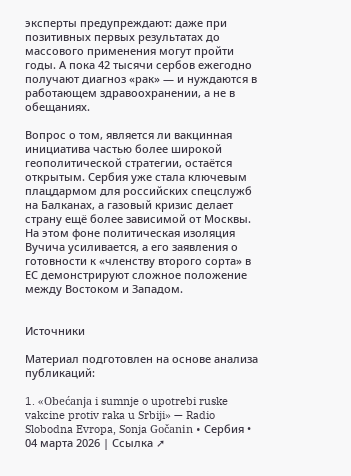эксперты предупреждают: даже при позитивных первых результатах до массового применения могут пройти годы. А пока 42 тысячи сербов ежегодно получают диагноз «рак» — и нуждаются в работающем здравоохранении, а не в обещаниях.

Вопрос о том, является ли вакцинная инициатива частью более широкой геополитической стратегии, остаётся открытым. Сербия уже стала ключевым плацдармом для российских спецслужб на Балканах, а газовый кризис делает страну ещё более зависимой от Москвы. На этом фоне политическая изоляция Вучича усиливается, а его заявления о готовности к «членству второго сорта» в ЕС демонстрируют сложное положение между Востоком и Западом.


Источники

Материал подготовлен на основе анализа публикаций:

1. «Obećanja i sumnje o upotrebi ruske vakcine protiv raka u Srbiji» — Radio Slobodna Evropa, Sonja Gočanin • Сербия • 04 марта 2026 | Ссылка ➚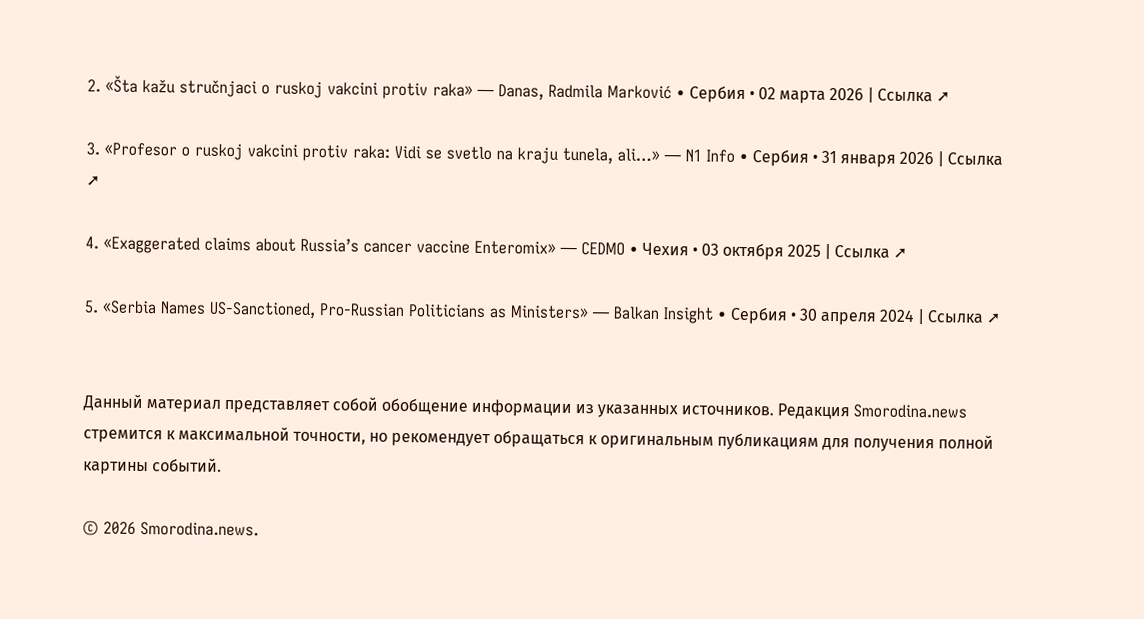2. «Šta kažu stručnjaci o ruskoj vakcini protiv raka» — Danas, Radmila Marković • Сербия • 02 марта 2026 | Ссылка ➚

3. «Profesor o ruskoj vakcini protiv raka: Vidi se svetlo na kraju tunela, ali…» — N1 Info • Сербия • 31 января 2026 | Ссылка ➚

4. «Exaggerated claims about Russia’s cancer vaccine Enteromix» — CEDMO • Чехия • 03 октября 2025 | Ссылка ➚

5. «Serbia Names US-Sanctioned, Pro-Russian Politicians as Ministers» — Balkan Insight • Сербия • 30 апреля 2024 | Ссылка ➚


Данный материал представляет собой обобщение информации из указанных источников. Редакция Smorodina.news стремится к максимальной точности, но рекомендует обращаться к оригинальным публикациям для получения полной картины событий.

© 2026 Smorodina.news.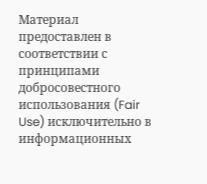Материал предоставлен в соответствии с принципами добросовестного использования (Fair Use) исключительно в информационных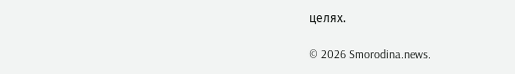целях.

© 2026 Smorodina.news.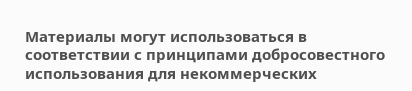Материалы могут использоваться в соответствии с принципами добросовестного использования для некоммерческих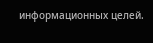информационных целей.